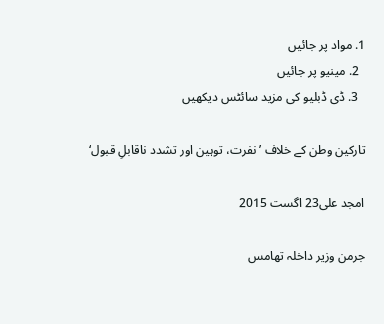1. مواد پر جائیں
  2. مینیو پر جائیں
  3. ڈی ڈبلیو کی مزید سائٹس دیکھیں

تارکین وطن کے خلاف ’نفرت، توہین اور تشدد ناقابلِ قبول‘

امجد علی23 اگست 2015

جرمن وزیر داخلہ تھامس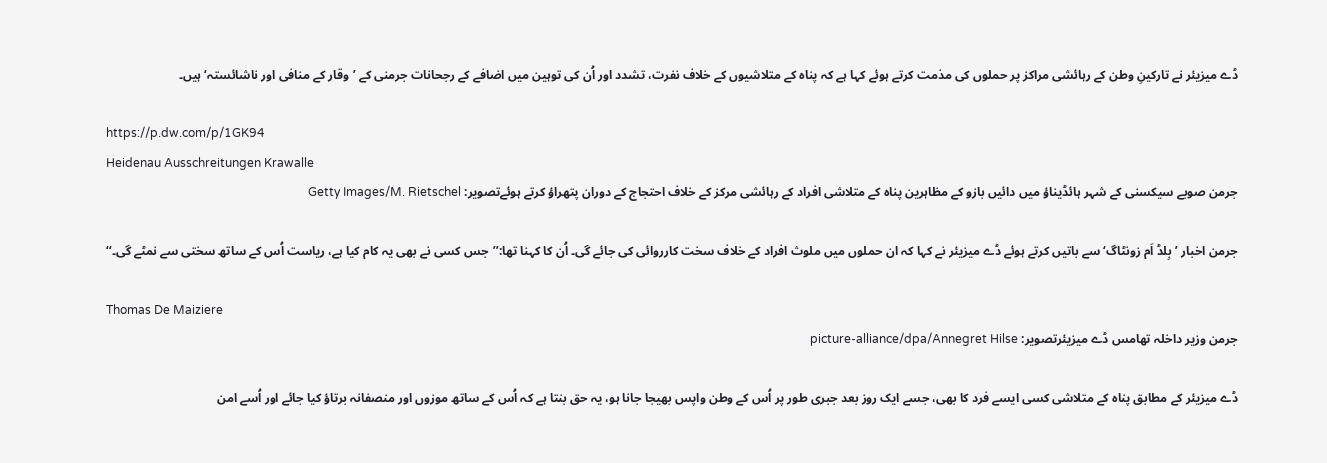ڈے میزیئر نے تارکینِ وطن کے رہائشی مراکز پر حملوں کی مذمت کرتے ہوئے کہا ہے کہ پناہ کے متلاشیوں کے خلاف نفرت، تشدد اور اُن کی توہین میں اضافے کے رجحانات جرمنی کے ’وقار کے منافی اور ناشائستہ‘ ہیں۔

https://p.dw.com/p/1GK94
Heidenau Ausschreitungen Krawalle
جرمن صوبے سیکسنی کے شہر ہائڈیناؤ میں دائیں بازو کے مظاہرین پناہ کے متلاشی افراد کے رہائشی مرکز کے خلاف احتجاج کے دوران پتھراؤ کرتے ہوئےتصویر: Getty Images/M. Rietschel

جرمن اخبار ’بِلڈ اَم زونٹاگ‘ سے باتیں کرتے ہوئے ڈے میزیئر نے کہا کہ ان حملوں میں ملوث افراد کے خلاف سخت کارروائی کی جائے گی۔ اُن کا کہنا تھا:’’جس کسی نے بھی یہ کام کیا ہے، ریاست اُس کے ساتھ سختی سے نمٹے گی۔‘‘

Thomas De Maiziere
جرمن وزیر داخلہ تھامس ڈے میزیئرتصویر: picture-alliance/dpa/Annegret Hilse

ڈے میزیئر کے مطابق پناہ کے متلاشی کسی ایسے فرد کا بھی، جسے ایک روز بعد جبری طور پر اُس کے وطن واپس بھیجا جانا ہو، یہ حق بنتا ہے کہ اُس کے ساتھ موزوں اور منصفانہ برتاؤ کیا جائے اور اُسے امن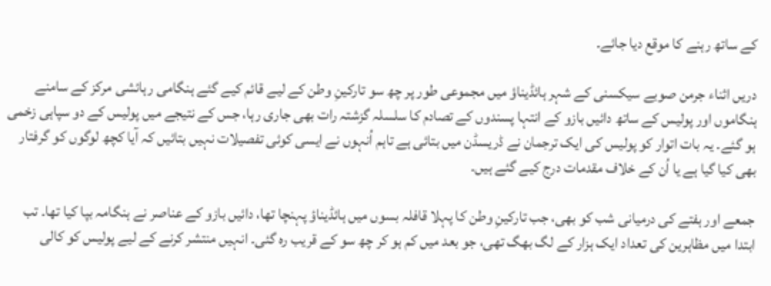کے ساتھ رہنے کا موقع دیا جائے۔

دریں اثناء جرمن صوبے سیکسنی کے شہر ہائڈیناؤ میں مجموعی طور پر چھ سو تارکینِ وطن کے لیے قائم کیے گئے ہنگامی رہائشی مرکز کے سامنے ہنگاموں اور پولیس کے ساتھ دائیں بازو کے انتہا پسندوں کے تصادم کا سلسلہ گزشتہ رات بھی جاری رہا، جس کے نتیجے میں پولیس کے دو سپاہی زخمی ہو گئے۔ یہ بات اتوار کو پولیس کی ایک ترجمان نے ڈریسڈن میں بتائی ہے تاہم اُنہوں نے ایسی کوئی تفصیلات نہیں بتائیں کہ آیا کچھ لوگوں کو گرفتار بھی کیا گیا ہے یا اُن کے خلاف مقدمات درج کیے گئے ہیں۔

جمعے اور ہفتے کی درمیانی شب کو بھی، جب تارکینِ وطن کا پہلا قافلہ بسوں میں ہائڈیناؤ پہنچا تھا، دائیں بازو کے عناصر نے ہنگامہ بپا کیا تھا۔ تب ابتدا میں مظاہرین کی تعداد ایک ہزار کے لگ بھگ تھی، جو بعد میں کم ہو کر چھ سو کے قریب رہ گئی۔ انہیں منتشر کرنے کے لیے پولیس کو کالی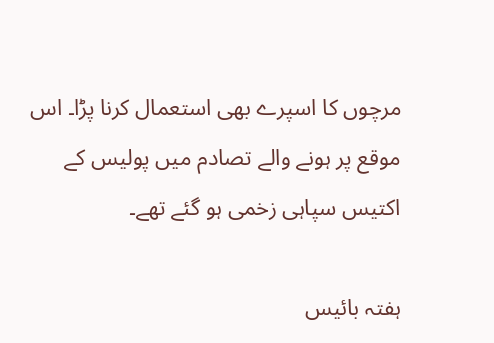مرچوں کا اسپرے بھی استعمال کرنا پڑا۔ اس موقع پر ہونے والے تصادم میں پولیس کے اکتیس سپاہی زخمی ہو گئے تھے۔

ہفتہ بائیس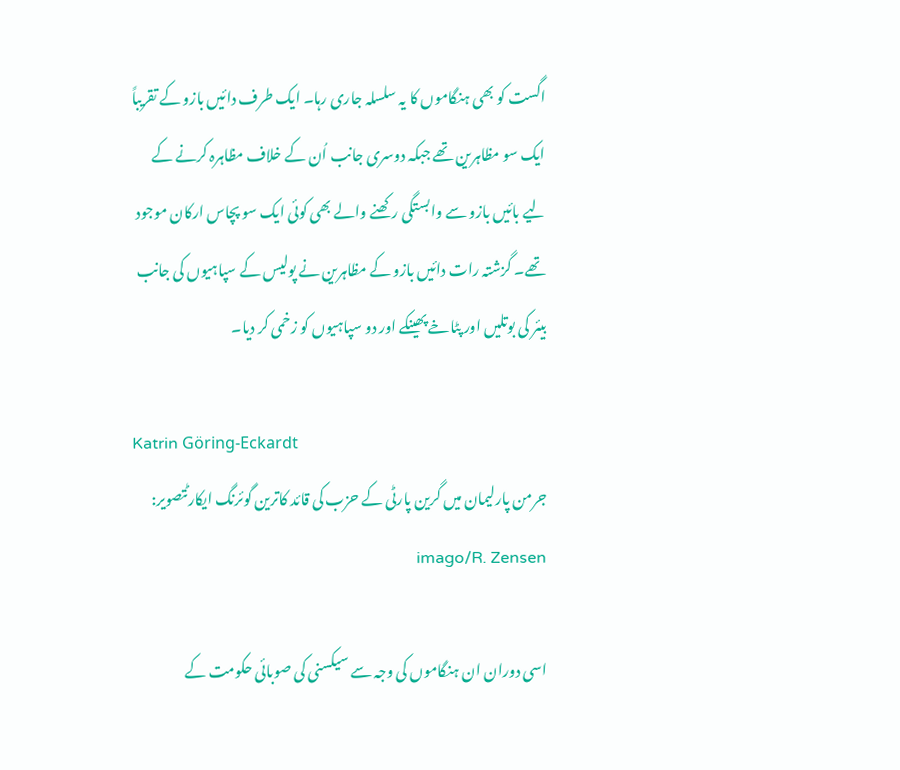اگست کو بھی ہنگاموں کا یہ سلسلہ جاری رہا۔ ایک طرف دائیں بازو کے تقریباً ایک سو مظاہرین تھے جبکہ دوسری جانب اُن کے خلاف مظاہرہ کرنے کے لیے بائیں بازو سے وابستگی رکھنے والے بھی کوئی ایک سو پچاس ارکان موجود تھے۔ گزشتہ رات دائیں بازو کے مظاہرین نے پولیس کے سپاہیوں کی جانب بیئر کی بوتلیں اور پٹاخے پھینکے اور دو سپاہیوں کو زخمی کر دیا۔

Katrin Göring-Eckardt
جرمن پارلیمان میں گرین پارٹی کے حزب کی قائد کاترین گوئرنگ ایکارٹتصویر: imago/R. Zensen

اسی دوران ان ہنگاموں کی وجہ سے سیکسنی کی صوبائی حکومت کے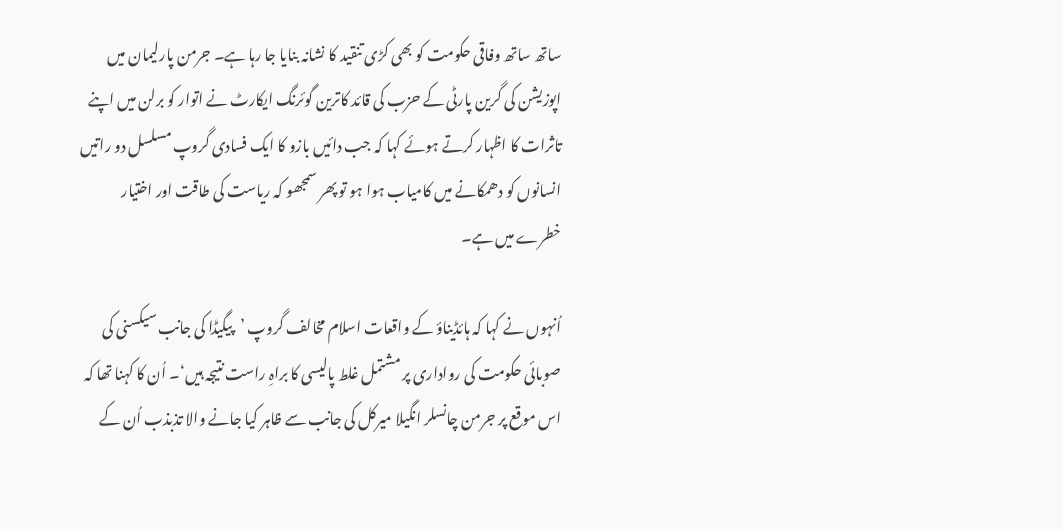ساتھ ساتھ وفاقی حکومت کو بھی کڑی تنقید کا نشانہ بنایا جا رہا ہے۔ جرمن پارلیمان میں اپوزیشن کی گرین پارٹی کے حزب کی قائد کاترین گوئرنگ ایکارٹ نے اتوار کو برلن میں اپنے تاثرات کا اظہار کرتے ہوئے کہا کہ جب دائیں بازو کا ایک فسادی گروپ مسلسل دو راتیں انسانوں کو دھمکانے میں کامیاب ہوا ہو تو پھر سمجھو کہ ریاست کی طاقت اور اختیار خطرے میں ہے۔

اُنہوں نے کہا کہ ہائڈیناؤ کے واقعات اسلام مخالف گروپ ’پیگیڈا کی جانب سیکسنی کی صوبائی حکومت کی رواداری پر مشتمل غلط پالیسی کا براہِ راست نتیجہ ہیں‘۔ اُن کا کہنا تھا کہ اس موقع پر جرمن چانسلر انگیلا میرکل کی جانب سے ظاہر کیا جانے والا تذبذب اُن کے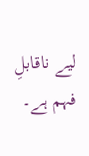لیے ناقابلِ فہم ہے۔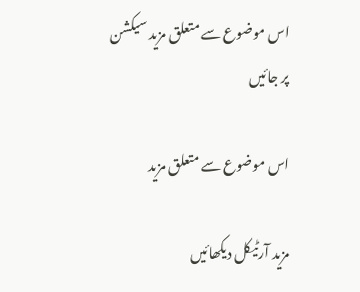اس موضوع سے متعلق مزید سیکشن پر جائیں

اس موضوع سے متعلق مزید

مزید آرٹیکل دیکھائیں